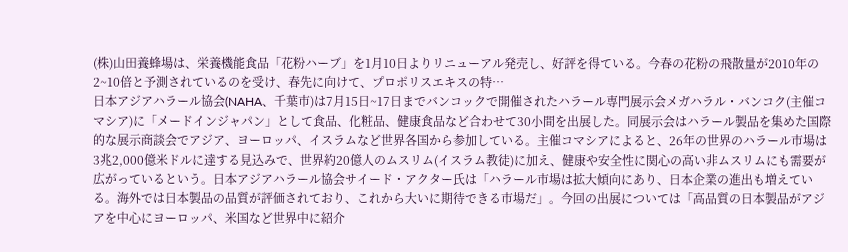(株)山田養蜂場は、栄養機能食品「花粉ハーブ」を1月10日よりリニューアル発売し、好評を得ている。今春の花粉の飛散量が2010年の2~10倍と予測されているのを受け、春先に向けて、プロポリスエキスの特…
日本アジアハラール協会(NAHA、千葉市)は7月15日~17日までバンコックで開催されたハラール専門展示会メガハラル・バンコク(主催コマシア)に「メードインジャパン」として食品、化粧品、健康食品など合わせて30小間を出展した。同展示会はハラール製品を集めた国際的な展示商談会でアジア、ヨーロッパ、イスラムなど世界各国から参加している。主催コマシアによると、26年の世界のハラール市場は3兆2,000億米ドルに達する見込みで、世界約20億人のムスリム(イスラム教徒)に加え、健康や安全性に関心の高い非ムスリムにも需要が広がっているという。日本アジアハラール協会サイード・アクター氏は「ハラール市場は拡大傾向にあり、日本企業の進出も増えている。海外では日本製品の品質が評価されており、これから大いに期待できる市場だ」。今回の出展については「高品質の日本製品がアジアを中心にヨーロッパ、米国など世界中に紹介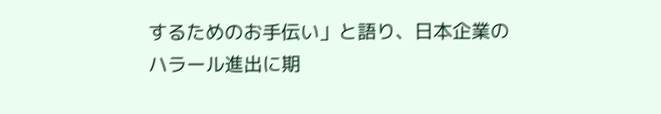するためのお手伝い」と語り、日本企業のハラール進出に期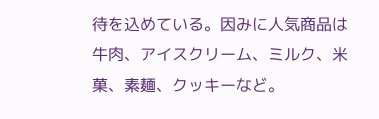待を込めている。因みに人気商品は牛肉、アイスクリーム、ミルク、米菓、素麺、クッキーなど。